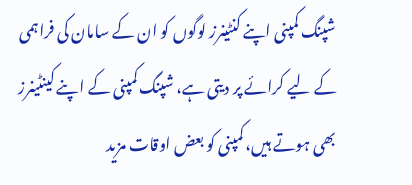شپنگ کمپنی اپنے کنٹینرز لوگوں کو ان کے سامان کی فراہمی کے لیے کرائے پر دیتی ہے، شپنگ کمپنی کے اپنے کینٹینرز بھی ہوتے ہیں، کمپنی کو بعض اوقات مزید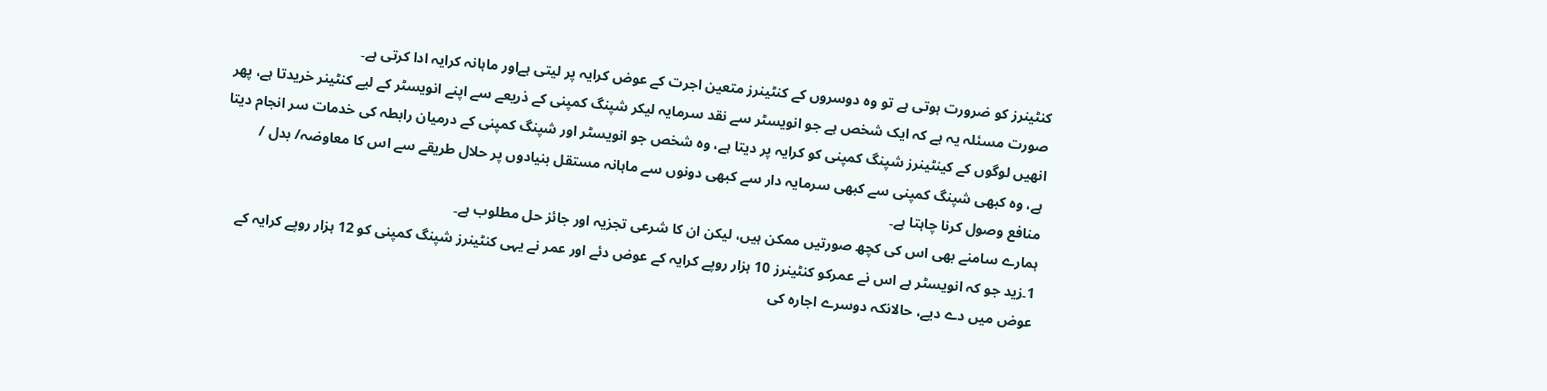کنٹینرز کو ضرورت ہوتی ہے تو وہ دوسروں کے کنٹینرز متعین اجرت کے عوض کرایہ پر لیتی ہےاور ماہانہ کرایہ ادا کرتی ہے۔
صورت مسئلہ یہ ہے کہ ایک شخص ہے جو انویسٹر سے نقد سرمایہ لیکر شپنگ کمپنی کے ذریعے سے اپنے انویسٹر کے لیے کنٹینر خریدتا ہے، پھر انھیں لوگوں کے کینٹینرز شپنگ کمپنی کو کرایہ پر دیتا ہے، وہ شخص جو انویسٹر اور شپنگ کمپنی کے درمیان رابطہ کی خدمات سر انجام دیتا ہے، وہ کبھی شپنگ کمپنی سے کبھی سرمایہ دار سے کبھی دونوں سے ماہانہ مستقل بنیادوں پر حلال طریقے سے اس کا معاوضہ/ بدل / منافع وصول کرنا چاہتا ہے۔
ہمارے سامنے بھی اس کی کچھ صورتیں ممکن ہیں، لیکن ان کا شرعی تجزیہ اور جائز حل مطلوب ہے۔
1۔زید جو کہ انویسٹر ہے اس نے عمرکو کنٹینرز 10 ہزار روپے کرایہ کے عوض دئے اور عمر نے یہی کنٹینرز شپنگ کمپنی کو 12 ہزار روپے کرایہ کے عوض میں دے دیے، حالانکہ دوسرے اجارہ کی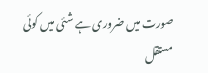صورت میں ضروری ہے شئی میں کوئی مستقل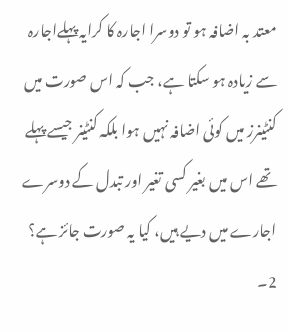معتد بہ اضافہ ہو تو دوسرا اجارہ کا کرایہ پہلےاجارہ سے زیادہ ہو سکتا ہے، جب کہ اس صورت میں کنٹینرز میں کوئی اضافہ نہیں ہوا بلکہ کنٹینر جیسے پہلے تھے اس میں بغیر کسی تغیر اور تبدل کے دوسرے اجارے میں دیے ہیں، کیا یہ صورت جائز ہے؟
2۔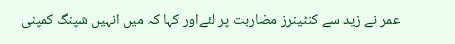عمر نے زید سے کنٹینرز مضاربت پر لئےاور کہا کہ میں انہیں شپنگ کمپنی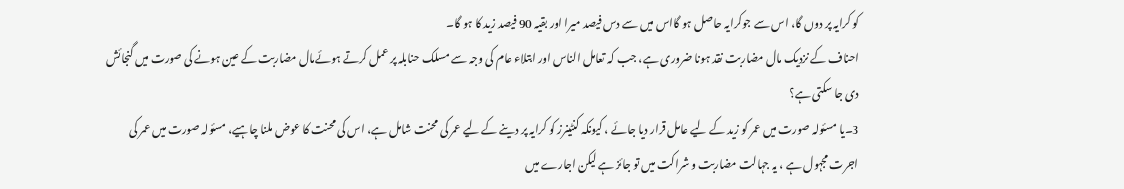کو کرایہ پر دوں گا، اس سے جوکرایہ حاصل ہو گااس میں سے دس فیصد میرا اور بقیہ 90 فیصد زید کا ہو گا۔
احناف کے نزدیک مال مضاربت نقد ہونا ضروری ہے، جب کہ تعامل الناس اور ابتلاء عام کی وجہ سے مسلک حنابلہ پر عمل کرتے ہوئےمال مضاربت کے عین ہونے کی صورت میں گنجائش دی جا سکتی ہے؟
3۔یا مسئولہ صورت میں عمر کو زید کے لیے عامل قرار دیا جائے ، کیونکہ کنٹینرز کو کرایہ پر دینے کے لیے عمر کی محنت شامل ہے، اس کی محنت کا عوض ملنا چاہیے، مسئولہ صورت میں عمر کی اجرت مجہول ہے ، یہ جہالت مضاربت و شراکت میں تو جائز ہے لیکن اجارے میں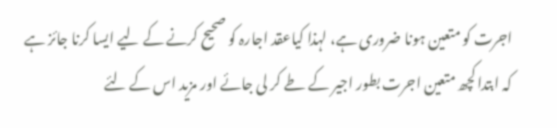اجرت کو متعین ہونا ضروری ہے، لہذا کیاعقد اجارہ کو صحیح کرنے کے لیے ایسا کرنا جائز ہے کہ ابتدا کچھ متعین اجرت بطور اجیر کے طے کر لی جائے اور مزید اس کے لئے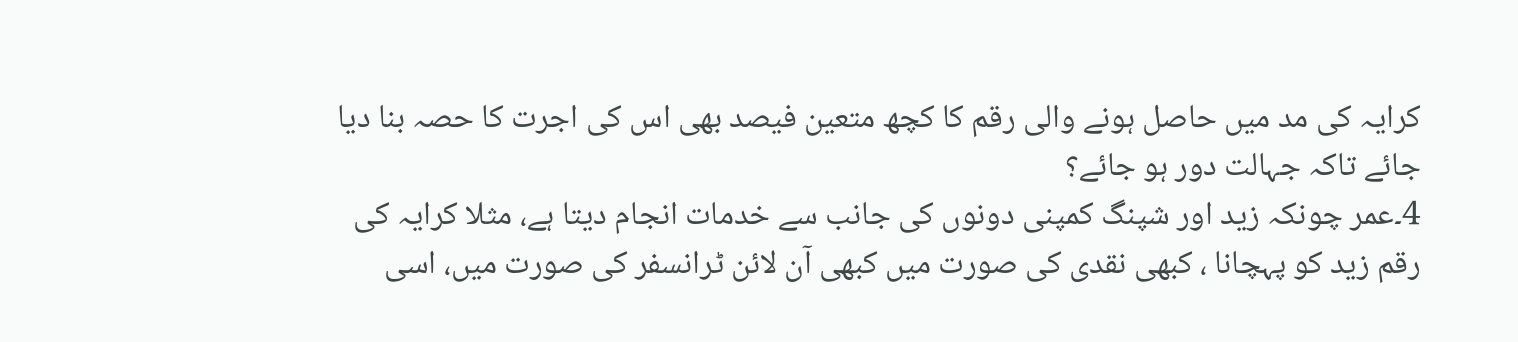کرایہ کی مد میں حاصل ہونے والی رقم کا کچھ متعین فیصد بھی اس کی اجرت کا حصہ بنا دیا جائے تاکہ جہالت دور ہو جائے؟
4۔عمر چونکہ زید اور شپنگ کمپنی دونوں کی جانب سے خدمات انجام دیتا ہے، مثلا کرایہ کی رقم زید کو پہچانا ، کبھی نقدی کی صورت میں کبھی آن لائن ٹرانسفر کی صورت میں، اسی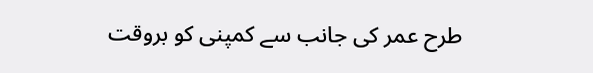طرح عمر کی جانب سے کمپنی کو بروقت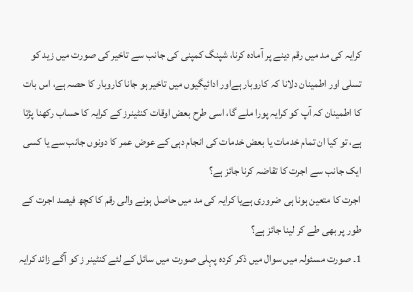کرایہ کی مد میں رقم دینے پر آمادہ کرنا، شپنگ کمپنی کی جانب سے تاخیر کی صورت میں زید کو تسلی اور اطمینان دلانا کہ کاروبار ہےاور ادائیگیوں میں تاخیر ہو جانا کاروبار کا حصہ ہے، اس بات کا اطمینان کہ آپ کو کرایہ پورا ملے گا، اسی طرح بعض اوقات کنٹینرز کے کرایہ کا حساب رکھنا پڑتا ہے، تو کیا ان تمام خدمات یا بعض خدمات کی انجام دہی کے عوض عمر کا دونوں جانب سے یا کسی ایک جانب سے اجرت کا تقاضہ کرنا جائز ہے؟
اجرت کا متعین ہونا ہی ضروری ہےیا کرایہ کی مد میں حاصل ہونے والی رقم کا کچھ فیصد اجرت کے طور پر بھی طے کر لینا جائز ہے؟
1۔ صورت مسئولہ میں سوال میں ذکر کردہ پہلی صورت میں سائل کے لئے کنٹینر ز کو آگے زائد کرایہ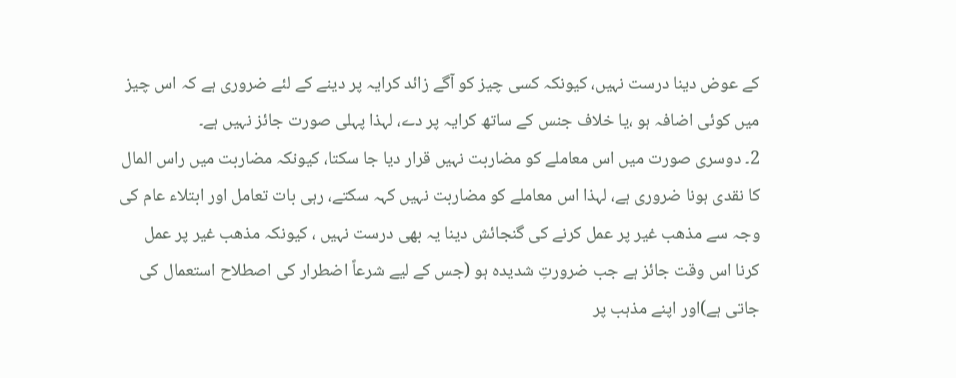کے عوض دینا درست نہیں، کیونکہ کسی چیز کو آگے زائد کرایہ پر دینے کے لئے ضروری ہے کہ اس چیز میں کوئی اضافہ ہو ،یا خلاف جنس کے ساتھ کرایہ پر دے، لہذا پہلی صورت جائز نہیں ہے۔
2۔ دوسری صورت میں اس معاملے کو مضاربت نہیں قرار دیا جا سکتا، کیونکہ مضاربت میں راس المال کا نقدی ہونا ضروری ہے، لہذا اس معاملے کو مضاربت نہیں کہہ سکتے، رہی بات تعامل اور ابتلاء عام کی وجہ سے مذھب غیر پر عمل کرنے کی گنجائش دینا یہ بھی درست نہیں ، کیونکہ مذھب غیر پر عمل کرنا اس وقت جائز ہے جب ضرورتِ شدیدہ ہو (جس کے لیے شرعاً اضطرار کی اصطلاح استعمال کی جاتی ہے)اور اپنے مذہب پر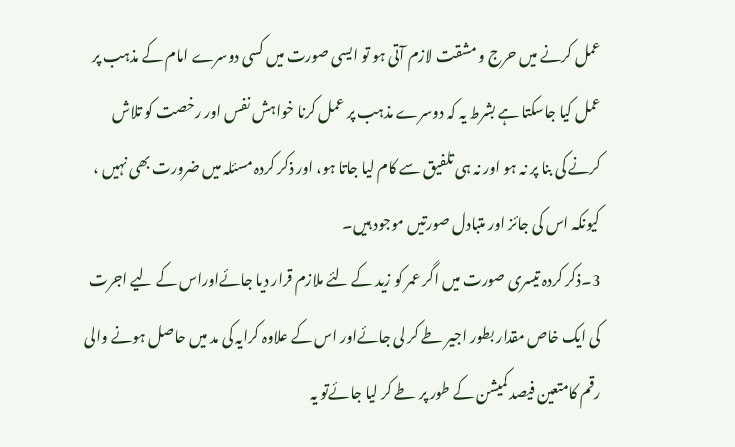عمل کرنے میں حرج و مشقت لازم آتی ہو تو ایسی صورت میں کسی دوسرے امام کے مذہب پر عمل کیا جاسکتا ہے بشرط یہ کہ دوسرے مذہب پر عمل کرنا خواہش نفس اور رخصت کو تلاش کرنے کی بنا پر نہ ہو اور نہ ہی تلفیق سے کام لیا جاتا ہو، اور ذکر کردہ مسئلہ میں ضرورت بھی نہیں ، کیونکہ اس کی جائز اور متبادل صورتیں موجود ہیں۔
3۔ذکر کردہ تیسری صورت میں اگر عمر کو زید کے لئے ملازم قرار دیا جائےاوراس کے لیے اجرت کی ایک خاص مقدار بطور اجیر طے کر لی جائےاور اس کے علاوہ کرایہ کی مد میں حاصل ہونے والی رقم کامتعین فیصد کمیشن کے طور پر طے کر لیا جائےتو یہ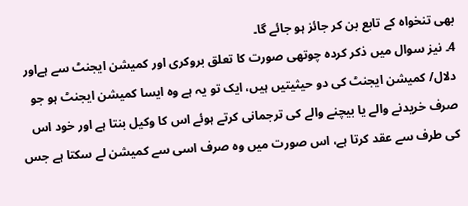بھی تنخواہ کے تابع بن کر جائز ہو جائے گا۔
4۔ نیز سوال میں ذکر کردہ چوتھی صورت کا تعلق بروکری اور کمیشن ایجنٹ سے ہےاور دلال/ کمیشن ایجنٹ کی دو حیثیتیں ہیں، ایک تو یہ ہے وہ ایسا کمیشن ایجنٹ ہو جو صرف خریدنے والے یا بیچنے والے کی ترجمانی کرتے ہوئے اس کا وکیل بنتا ہے اور خود اس کی طرف سے عقد کرتا ہے، اس صورت میں وہ صرف اسی سے کمیشن لے سکتا ہے جس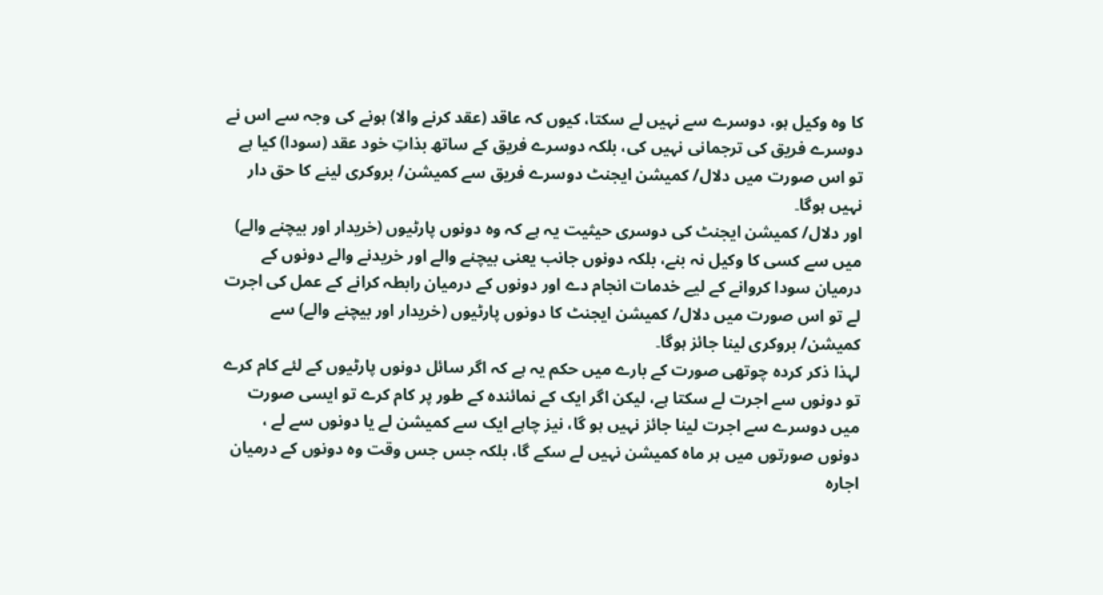کا وہ وکیل ہو، دوسرے سے نہیں لے سکتا، کیوں کہ عاقد (عقد کرنے والا) ہونے کی وجہ سے اس نے دوسرے فریق کی ترجمانی نہیں کی، بلکہ دوسرے فریق کے ساتھ بذاتِ خود عقد (سودا) کیا ہے تو اس صورت میں دلال/ کمیشن ایجنٹ دوسرے فریق سے کمیشن/ بروکری لینے کا حق دار نہیں ہوگا۔
اور دلال/ کمیشن ایجنٹ کی دوسری حیثیت یہ ہے کہ وہ دونوں پارٹیوں (خریدار اور بیچنے والے) میں سے کسی کا وکیل نہ بنے، بلکہ دونوں جانب یعنی بیچنے والے اور خریدنے والے دونوں کے درمیان سودا کروانے کے لیے خدمات انجام دے اور دونوں کے درمیان رابطہ کرانے کے عمل کی اجرت لے تو اس صورت میں دلال/ کمیشن ایجنٹ کا دونوں پارٹیوں (خریدار اور بیچنے والے) سے کمیشن/ بروکری لینا جائز ہوگا۔
لہذا ذکر کردہ چوتھی صورت کے بارے میں حکم یہ ہے کہ اگر سائل دونوں پارٹیوں کے لئے کام کرے تو دونوں سے اجرت لے سکتا ہے، لیکن اگر ایک کے نمائندہ کے طور پر کام کرے تو ایسی صورت میں دوسرے سے اجرت لینا جائز نہیں ہو گا، نیز چاہے ایک سے کمیشن لے یا دونوں سے لے ، دونوں صورتوں میں ہر ماہ کمیشن نہیں لے سکے گا، بلکہ جس جس وقت وہ دونوں کے درمیان اجارہ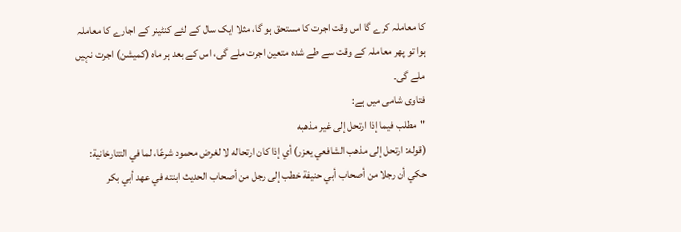کا معاملہ کرے گا اس وقت اجرت کا مستحق ہو گا، مثلا ایک سال کے لئے کنٹینر کے اجارے کا معاملہ ہوا تو پھر معاملہ کے وقت سے طے شدہ متعین اجرت ملے گی، اس کے بعد ہر ماہ (کمیشن) اجرت نہیں ملے گی۔
فتاوی شامی میں ہے:
"مطلب فيما إذا ارتحل إلى غير مذهبه
(قوله: ارتحل إلى مذهب الشافعي يعزر) أي إذا كان ارتحاله لا لغرض محمود شرعًا، لما في التتارخانية: حكي أن رجلا من أصحاب أبي حنيفة خطب إلى رجل من أصحاب الحديث ابنته في عهد أبي بكر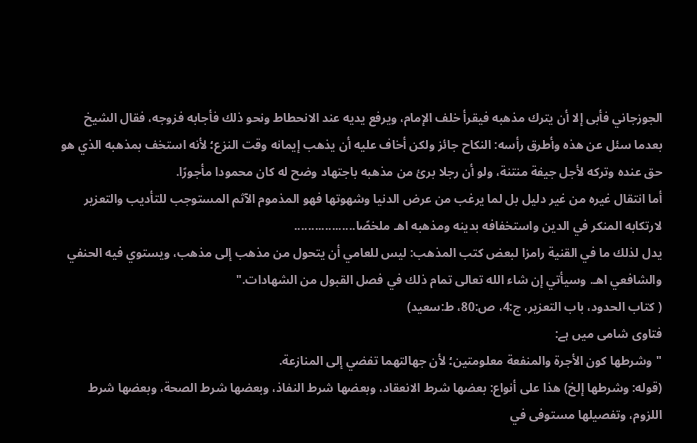الجوزجاني فأبى إلا أن يترك مذهبه فيقرأ خلف الإمام، ويرفع يديه عند الانحطاط ونحو ذلك فأجابه فزوجه، فقال الشيخ بعدما سئل عن هذه وأطرق رأسه: النكاح جائز ولكن أخاف عليه أن يذهب إيمانه وقت النزع؛ لأنه استخف بمذهبه الذي هو حق عنده وتركه لأجل جيفة منتنة، ولو أن رجلا برئ من مذهبه باجتهاد وضح له كان محمودا مأجورًا.
أما انتقال غيره من غير دليل بل لما يرغب من عرض الدنيا وشهوتها فهو المذموم الآثم المستوجب للتأديب والتعزير لارتكابه المنكر في الدين واستخفافه بدينه ومذهبه اهـ ملخصًا..................
يدل لذلك ما في القنية رامزا لبعض كتب المذهب: ليس للعامي أن يتحول من مذهب إلى مذهب، ويستوي فيه الحنفي والشافعي اهـ. وسيأتي إن شاء الله تعالى تمام ذلك في فصل القبول من الشهادات."
( كتاب الحدود، باب التعزير، ج:4، ص:80، ط:سعید)
فتاوی شامی میں ہے:
"وشرطها كون الأجرة والمنفعة معلومتين؛ لأن جهالتهما تفضي إلى المنازعة.
(قوله: وشرطها إلخ) هذا على أنواع: بعضها شرط الانعقاد، وبعضها شرط النفاذ، وبعضها شرط الصحة، وبعضها شرط اللزوم، وتفصيلها مستوفى في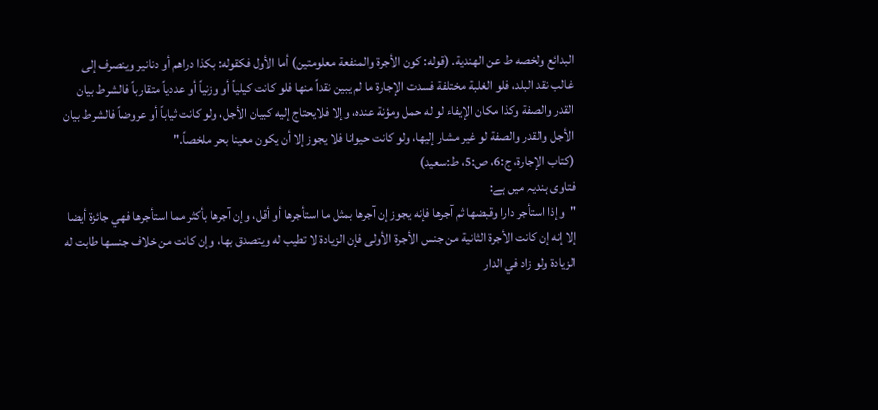البدائع ولخصه ط عن الهندية. (قوله: كون الأجرة والمنفعة معلومتين) أما الأول فكقوله: بكذا دراهم أو دنانير وينصرف إلى غالب نقد البلد، فلو الغلبة مختلفة فسدت الإجارة ما لم يبين نقداً منها فلو كانت كيلياً أو وزنياً أو عددياً متقارباً فالشرط بيان القدر والصفة وكذا مكان الإيفاء لو له حمل ومؤنة عنده، وإلا فلايحتاج إليه كبيان الأجل، ولو كانت ثياباً أو عروضاً فالشرط بيان الأجل والقدر والصفة لو غير مشار إليها، ولو كانت حيوانا فلا يجوز إلا أن يكون معينا بحر ملخصاً."
(كتاب الإجارة، ج:6، ص:5، ط:سعید)
فتاوی ہندیہ میں ہے:
"وإذا استأجر دارا وقبضها ثم آجرها فإنه يجوز إن آجرها بمثل ما استأجرها أو أقل، وإن آجرها بأكثر مما استأجرها فهي جائزة أيضا إلا إنه إن كانت الأجرة الثانية من جنس الأجرة الأولى فإن الزيادة لا تطيب له ويتصدق بها، وإن كانت من خلاف جنسها طابت له الزيادة ولو زاد في الدار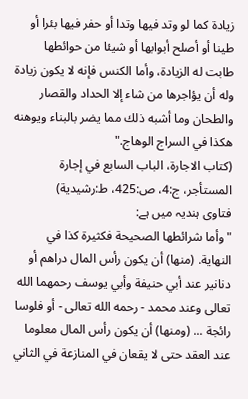زيادة كما لو وتد فيها وتدا أو حفر فيها بئرا أو طينا أو أصلح أبوابها أو شيئا من حوائطها طابت له الزيادة، وأما الكنس فإنه لا يكون زيادة وله أن يؤاجرها من شاء إلا الحداد والقصار والطحان وما أشبه ذلك مما يضر بالبناء ويوهنه هكذا في السراج الوهاج."
(كتاب الاجارة، الباب السابع في إجارة المستأجر، ج:4، ص:425، ط:رشيدية)
فتاوی ہندیہ میں ہے:
"وأما شرائطها الصحيحة فكثيرة كذا في النهاية. (منها) أن يكون رأس المال دراهم أو دنانير عند أبي حنيفة وأبي يوسف رحمهما الله تعالى وعند محمد - رحمه الله تعالى - أو فلوسا رائجة ... (ومنها) أن يكون رأس المال معلوما عند العقد حتى لا يقعان في المنازعة في الثاني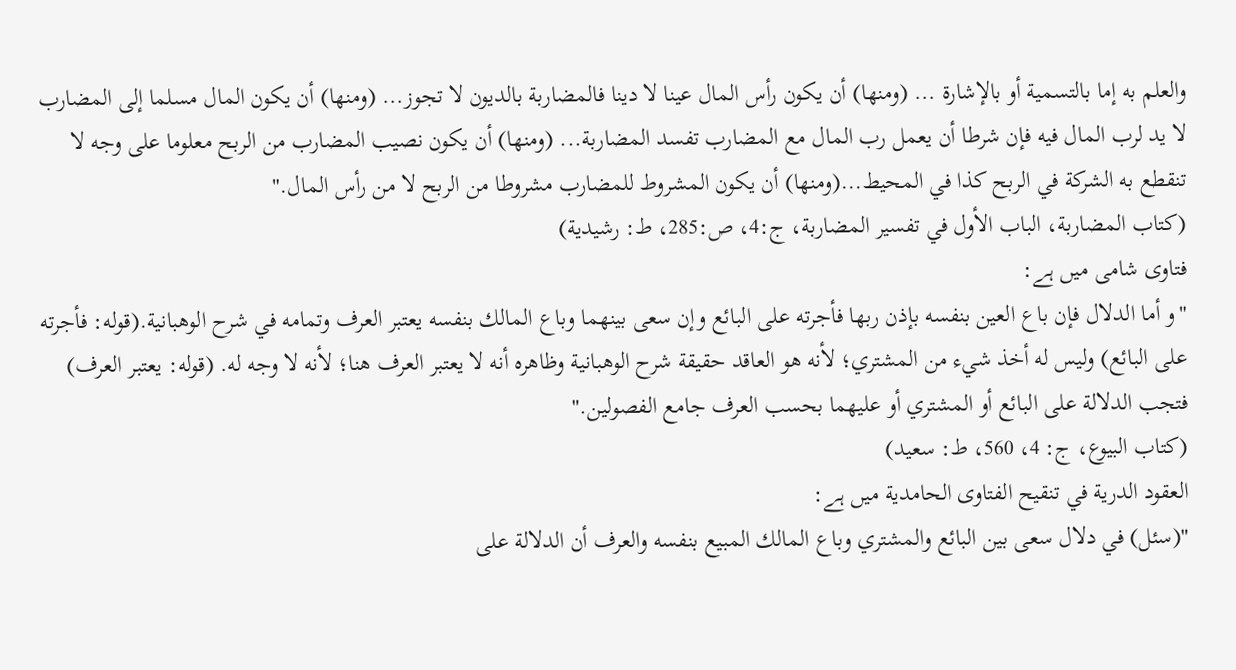والعلم به إما بالتسمية أو بالإشارة ... (ومنها) أن يكون رأس المال عينا لا دينا فالمضاربة بالديون لا تجوز... (ومنها) أن يكون المال مسلما إلى المضارب لا يد لرب المال فيه فإن شرطا أن يعمل رب المال مع المضارب تفسد المضاربة... (ومنها) أن يكون نصيب المضارب من الربح معلوما على وجه لا تنقطع به الشركة في الربح كذا في المحيط...(ومنها) أن يكون المشروط للمضارب مشروطا من الربح لا من رأس المال."
(كتاب المضاربة، الباب الأول في تفسير المضاربة، ج:4، ص:285، ط: رشيدية)
فتاوی شامی میں ہے:
"و أما الدلال فإن باع العين بنفسه بإذن ربها فأجرته على البائع وإن سعى بينهما وباع المالك بنفسه يعتبر العرف وتمامه في شرح الوهبانية.(قوله: فأجرته على البائع) وليس له أخذ شيء من المشتري؛ لأنه هو العاقد حقيقة شرح الوهبانية وظاهره أنه لا يعتبر العرف هنا؛ لأنه لا وجه له. (قوله: يعتبر العرف) فتجب الدلالة على البائع أو المشتري أو عليهما بحسب العرف جامع الفصولين."
(کتاب البیوع، ج: 4، 560، ط: سعید)
العقود الدرية في تنقيح الفتاوى الحامدية میں ہے:
"(سئل) في دلال سعى بين البائع والمشتري وباع المالك المبيع بنفسه والعرف أن الدلالة على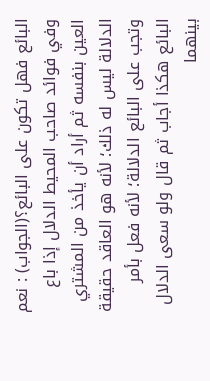البائع فهل تكون على البائع؟(الجواب) : نعم وفي فوائد صاحب المحيط الدلال إذا باع العين بنفسه ثم أراد أن يأخذ من المشتري الدلالة ليس له ذلك؛ لأنه هو العاقد حقيقة وتجب على البائع الدلالة؛ لأنه فعل بأمر البائع هكذا أجاب ثم قال ولو سعى الدلال بينهما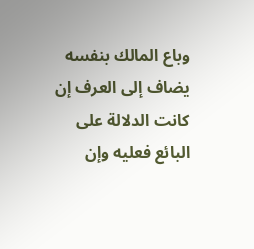وباع المالك بنفسه يضاف إلى العرف إن كانت الدلالة على البائع فعليه وإن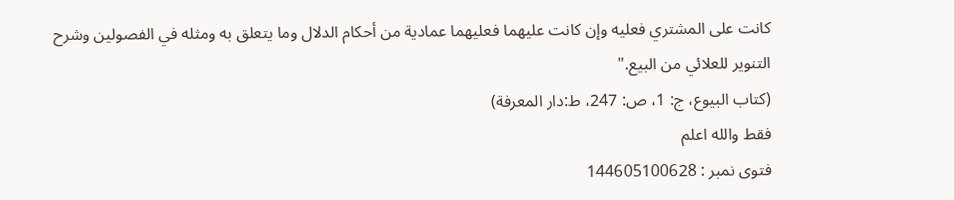كانت على المشتري فعليه وإن كانت عليهما فعليهما عمادية من أحكام الدلال وما يتعلق به ومثله في الفصولين وشرح التنوير للعلائي من البيع."
(کتاب البیوع، ج: 1، ص: 247، ط:دار المعرفة)
فقط والله اعلم
فتوی نمبر : 144605100628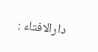دارالافتاء :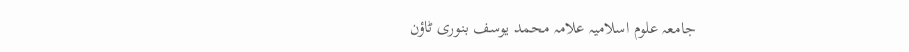جامعہ علوم اسلامیہ علامہ محمد یوسف بنوری ٹاؤن